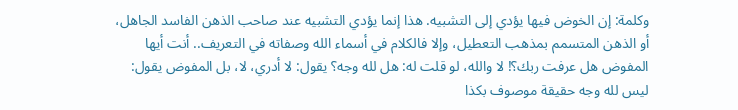وكلمة: إن الخوض فيها يؤدي إلى التشبيه. هذا إنما يؤدي التشبيه عند صاحب الذهن الفاسد الجاهل، أو الذهن المتسمم بمذهب التعطيل، وإلا فالكلام في أسماء الله وصفاته في التعريف.. أنت أيها المفوض هل عرفت ربك؟! لا والله، لو قلت له: هل لله وجه؟ يقول: لا أدري، لا، بل المفوض يقول: ليس لله وجه حقيقة موصوف بكذا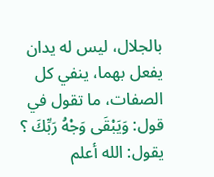بالجلال، ليس له يدان يفعل بهما، ينفي كل الصفات، ما تقول في قول: وَيَبْقَى وَجْهُ رَبِّكَ ؟ يقول: الله أعلم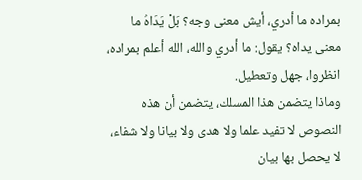بمراده ما أدري، أيش معنى وجه؟ بَلْ يَدَاهُ ما معنى يداه؟ يقول: ما أدري والله، الله أعلم بمراده، انظروا، جهل وتعطيل.
وماذا يتضمن هذا المسلك، يتضمن أن هذه النصوص لا تفيد علما ولا هدى ولا بيانا ولا شفاء، لا يحصل بها بيان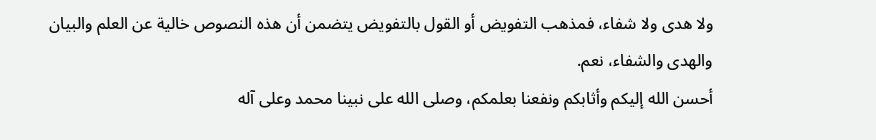ولا هدى ولا شفاء، فمذهب التفويض أو القول بالتفويض يتضمن أن هذه النصوص خالية عن العلم والبيان والهدى والشفاء، نعم.
أحسن الله إليكم وأثابكم ونفعنا بعلمكم، وصلى الله على نبينا محمد وعلى آله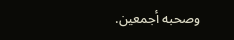وصحبه أجمعين.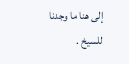إلى هنا ما وجدنا للسيخ .